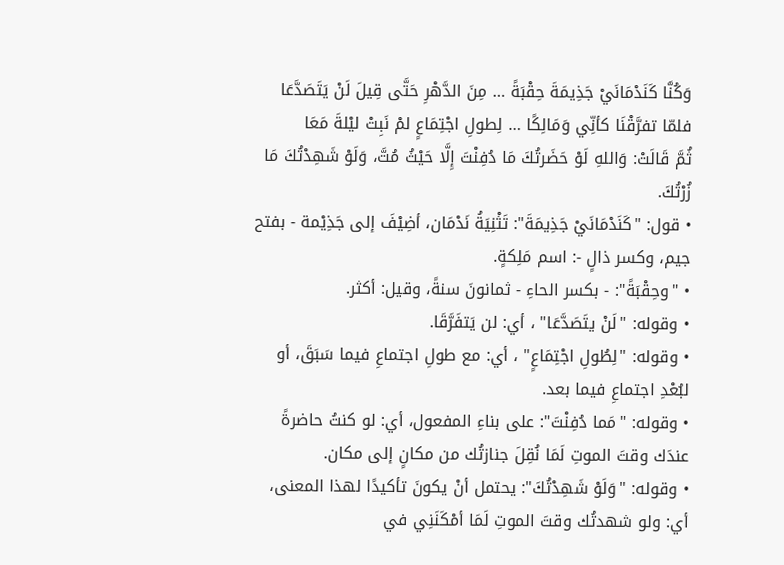وَكُنَّا كَنَدْمَانَيْ جَذِيمَةَ حِقْبَةً … مِنَ الدَّهْرِ حَتَّى قِيلَ لَنْ يَتَصَدَّعَا
فلمّا تفرَّقْنَا كأنِّي وَمَالِكًا … لِطولِ اجْتِمَاعٍ لمْ نَبِتْ ليْلةَ مَعَا
ثُمَّ قَالَتْ: وَاللهِ لَوْ حَضَرتُكَ مَا دُفِنْتَ إِلَّا حَيْثُ مُتَّ، وَلَوْ شَهِدْتُكَ مَا زُرْتُكَ.
• قول: "كَنَدْمَانَيْ جَذِيمَةَ": تَثْنِيَةُ نَدْمَان، أضِيْفَ إلى جَذِيْمة - بفتح جيم، وكسر ذالٍ -: اسم مَلِكةٍ.
• "وحِقْبَةً": - بكسر الحاءِ - ثمانونَ سنةً، وقيل: أكثر.
• وقوله: "لَنْ يتَصَدَّعَا" ، أي: لن يَتفَرَّقَا.
• وقوله: "لِطُولِ اجْتِمَاعٍ" ، أي: مع طولِ اجتماعِ فيما سَبَقَ، أو لبُعْدِ اجتماعِ فيما بعد.
• وقوله: "مَما دُفِنْتَ": على بناءِ المفعول، أي: لو كنتُ حاضرةً عندَك وقتَ الموتِ لَمَا نُقِلَ جنازتُك من مكانٍ إلى مكان.
• وقوله: "وَلَوْ شَهِدْتُكَ": يحتمل أنْ يكونَ تأكيدًا لهذا المعنى، أي: ولو شهدتُك وقتَ الموتِ لَمَا أمْكَنَنِي في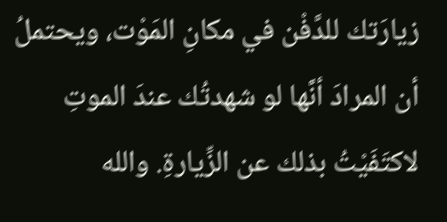زيارَتك للدَّفْن في مكانِ المَوْت، ويحتملُ أن المرادَ أنَّها لو شهدتُك عندَ الموتِ لاكتَفَيْتُ بذلك عن الزِّيارةِ. والله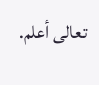تعالى أعلم.